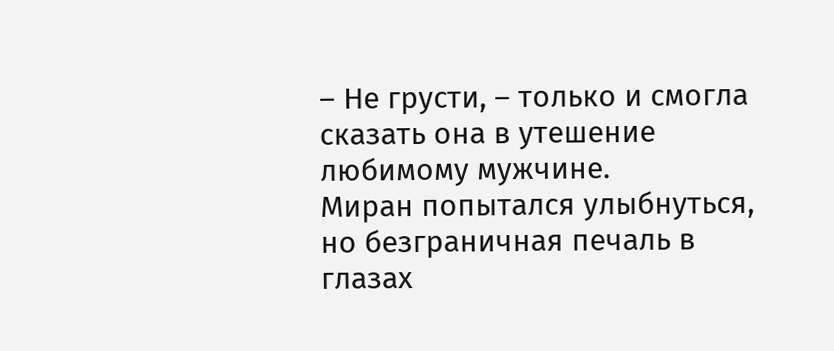– Не грусти, – только и смогла сказать она в утешение любимому мужчине.
Миран попытался улыбнуться, но безграничная печаль в глазах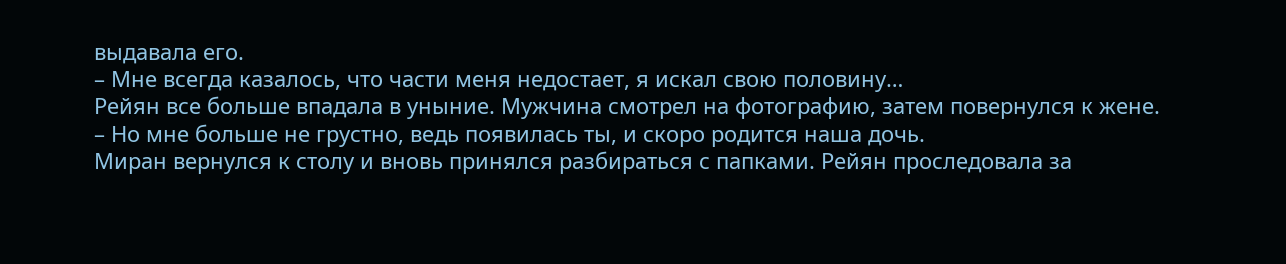выдавала его.
– Мне всегда казалось, что части меня недостает, я искал свою половину…
Рейян все больше впадала в уныние. Мужчина смотрел на фотографию, затем повернулся к жене.
– Но мне больше не грустно, ведь появилась ты, и скоро родится наша дочь.
Миран вернулся к столу и вновь принялся разбираться с папками. Рейян проследовала за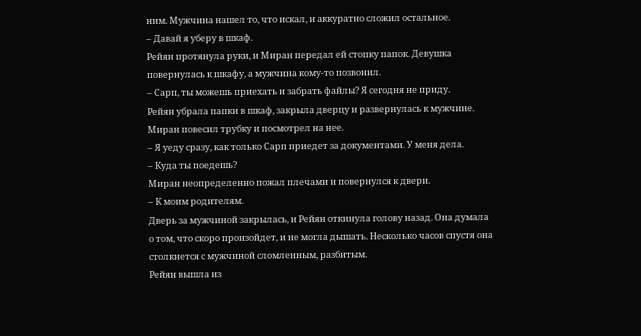ним. Мужчина нашел то, что искал, и аккуратно сложил остальное.
– Давай я уберу в шкаф.
Рейян протянула руки, и Миран передал ей стопку папок. Девушка повернулась к шкафу, а мужчина кому-то позвонил.
– Сарп, ты можешь приехать и забрать файлы? Я сегодня не приду.
Рейян убрала папки в шкаф, закрыла дверцу и развернулась к мужчине. Миран повесил трубку и посмотрел на нее.
– Я уеду сразу, как только Сарп приедет за документами. У меня дела.
– Куда ты поедешь?
Миран неопределенно пожал плечами и повернулся к двери.
– К моим родителям.
Дверь за мужчиной закрылась, и Рейян откинула голову назад. Она думала о том, что скоро произойдет, и не могла дышать. Несколько часов спустя она столкнется с мужчиной сломленным, разбитым.
Рейян вышла из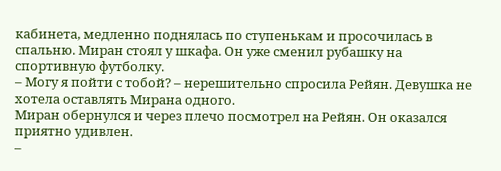кабинета, медленно поднялась по ступенькам и просочилась в спальню. Миран стоял у шкафа. Он уже сменил рубашку на спортивную футболку.
– Могу я пойти с тобой? – нерешительно спросила Рейян. Девушка не хотела оставлять Мирана одного.
Миран обернулся и через плечо посмотрел на Рейян. Он оказался приятно удивлен.
–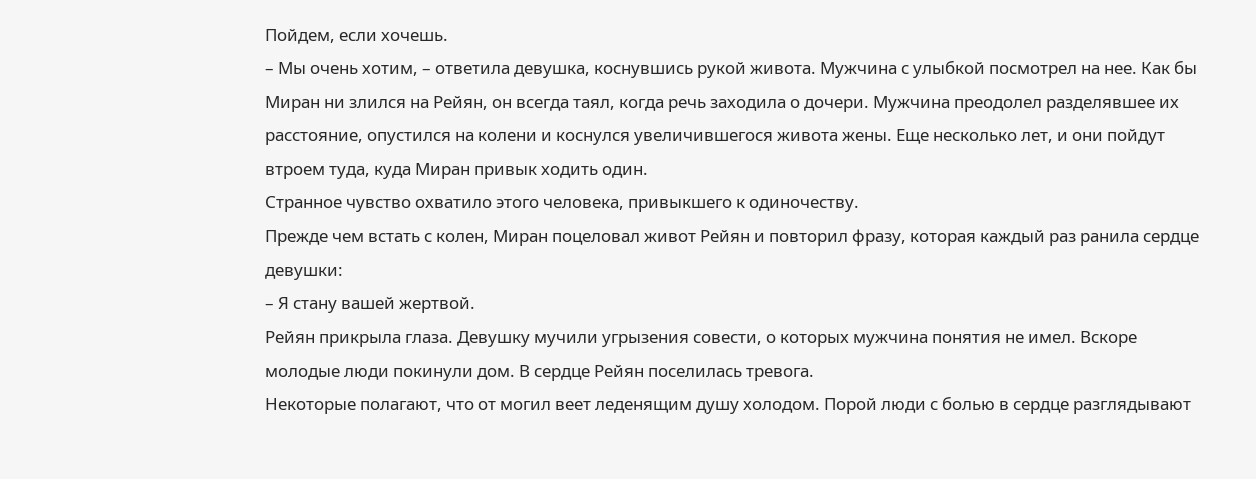Пойдем, если хочешь.
– Мы очень хотим, – ответила девушка, коснувшись рукой живота. Мужчина с улыбкой посмотрел на нее. Как бы Миран ни злился на Рейян, он всегда таял, когда речь заходила о дочери. Мужчина преодолел разделявшее их расстояние, опустился на колени и коснулся увеличившегося живота жены. Еще несколько лет, и они пойдут втроем туда, куда Миран привык ходить один.
Странное чувство охватило этого человека, привыкшего к одиночеству.
Прежде чем встать с колен, Миран поцеловал живот Рейян и повторил фразу, которая каждый раз ранила сердце девушки:
– Я стану вашей жертвой.
Рейян прикрыла глаза. Девушку мучили угрызения совести, о которых мужчина понятия не имел. Вскоре молодые люди покинули дом. В сердце Рейян поселилась тревога.
Некоторые полагают, что от могил веет леденящим душу холодом. Порой люди с болью в сердце разглядывают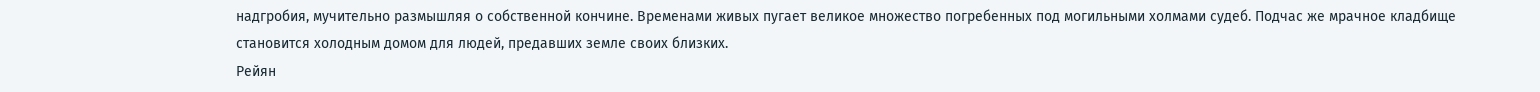надгробия, мучительно размышляя о собственной кончине. Временами живых пугает великое множество погребенных под могильными холмами судеб. Подчас же мрачное кладбище становится холодным домом для людей, предавших земле своих близких.
Рейян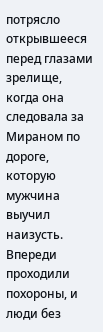потрясло открывшееся перед глазами зрелище, когда она следовала за Мираном по дороге, которую мужчина выучил наизусть. Впереди проходили похороны, и люди без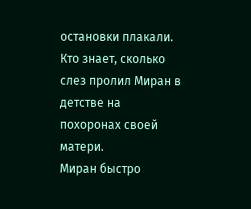остановки плакали. Кто знает, сколько слез пролил Миран в детстве на похоронах своей матери.
Миран быстро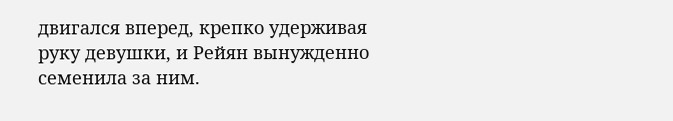двигался вперед, крепко удерживая руку девушки, и Рейян вынужденно семенила за ним.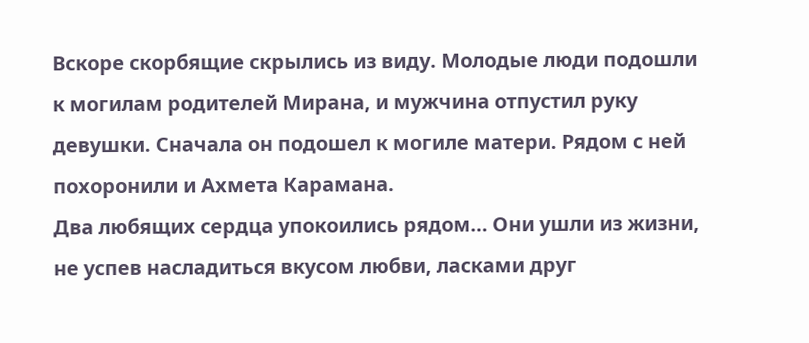Вскоре скорбящие скрылись из виду. Молодые люди подошли к могилам родителей Мирана, и мужчина отпустил руку девушки. Сначала он подошел к могиле матери. Рядом с ней похоронили и Ахмета Карамана.
Два любящих сердца упокоились рядом… Они ушли из жизни, не успев насладиться вкусом любви, ласками друг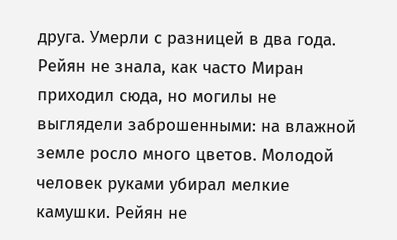друга. Умерли с разницей в два года.
Рейян не знала, как часто Миран приходил сюда, но могилы не выглядели заброшенными: на влажной земле росло много цветов. Молодой человек руками убирал мелкие камушки. Рейян не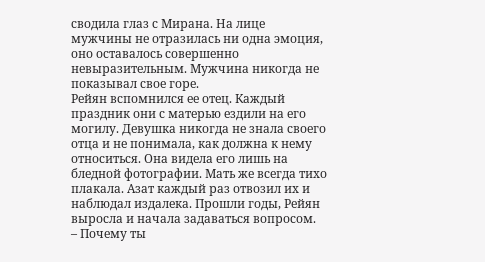сводила глаз с Мирана. На лице мужчины не отразилась ни одна эмоция, оно оставалось совершенно невыразительным. Мужчина никогда не показывал свое горе.
Рейян вспомнился ее отец. Каждый праздник они с матерью ездили на его могилу. Девушка никогда не знала своего отца и не понимала, как должна к нему относиться. Она видела его лишь на бледной фотографии. Мать же всегда тихо плакала. Азат каждый раз отвозил их и наблюдал издалека. Прошли годы, Рейян выросла и начала задаваться вопросом.
– Почему ты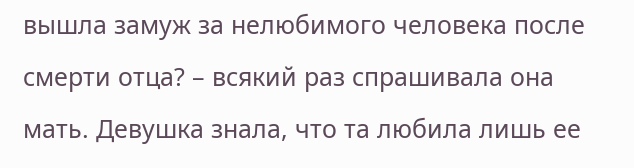вышла замуж за нелюбимого человека после смерти отца? – всякий раз спрашивала она мать. Девушка знала, что та любила лишь ее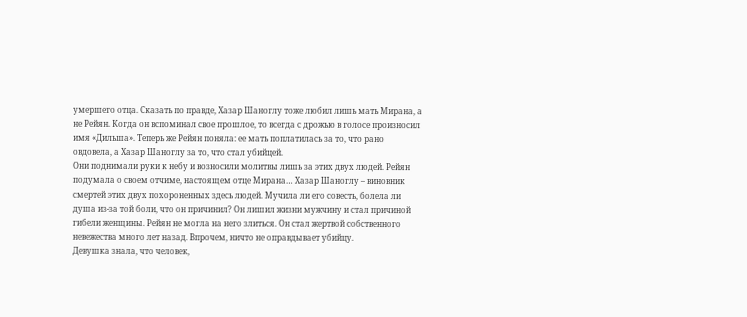умершего отца. Сказать по правде, Хазар Шаноглу тоже любил лишь мать Мирана, а не Рейян. Когда он вспоминал свое прошлое, то всегда с дрожью в голосе произносил имя «Дильша». Теперь же Рейян поняла: ее мать поплатилась за то, что рано овдовела, а Хазар Шаноглу за то, что стал убийцей.
Они поднимали руки к небу и возносили молитвы лишь за этих двух людей. Рейян подумала о своем отчиме, настоящем отце Мирана… Хазар Шаноглу – виновник смертей этих двух похороненных здесь людей. Мучила ли его совесть, болела ли душа из-за той боли, что он причинил? Он лишил жизни мужчину и стал причиной гибели женщины. Рейян не могла на него злиться. Он стал жертвой собственного невежества много лет назад. Впрочем, ничто не оправдывает убийцу.
Девушка знала, что человек,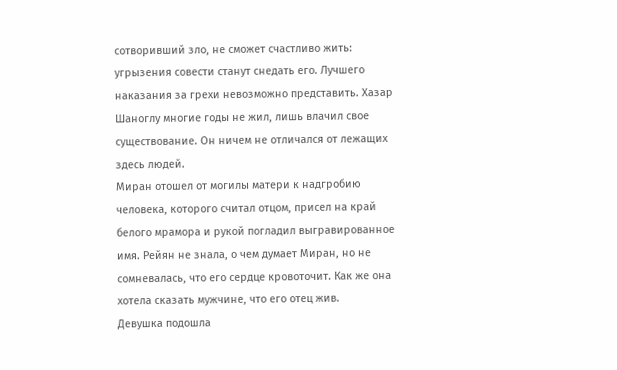сотворивший зло, не сможет счастливо жить: угрызения совести станут снедать его. Лучшего наказания за грехи невозможно представить. Хазар Шаноглу многие годы не жил, лишь влачил свое существование. Он ничем не отличался от лежащих здесь людей.
Миран отошел от могилы матери к надгробию человека, которого считал отцом, присел на край белого мрамора и рукой погладил выгравированное имя. Рейян не знала, о чем думает Миран, но не сомневалась, что его сердце кровоточит. Как же она хотела сказать мужчине, что его отец жив.
Девушка подошла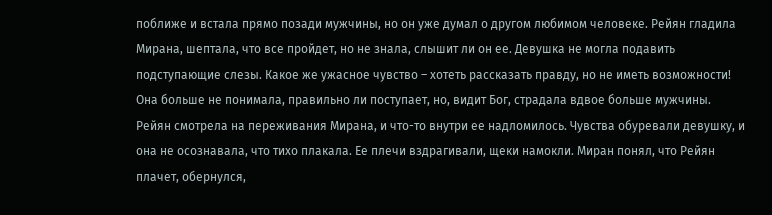поближе и встала прямо позади мужчины, но он уже думал о другом любимом человеке. Рейян гладила Мирана, шептала, что все пройдет, но не знала, слышит ли он ее. Девушка не могла подавить подступающие слезы. Какое же ужасное чувство – хотеть рассказать правду, но не иметь возможности! Она больше не понимала, правильно ли поступает, но, видит Бог, страдала вдвое больше мужчины.
Рейян смотрела на переживания Мирана, и что-то внутри ее надломилось. Чувства обуревали девушку, и она не осознавала, что тихо плакала. Ее плечи вздрагивали, щеки намокли. Миран понял, что Рейян плачет, обернулся,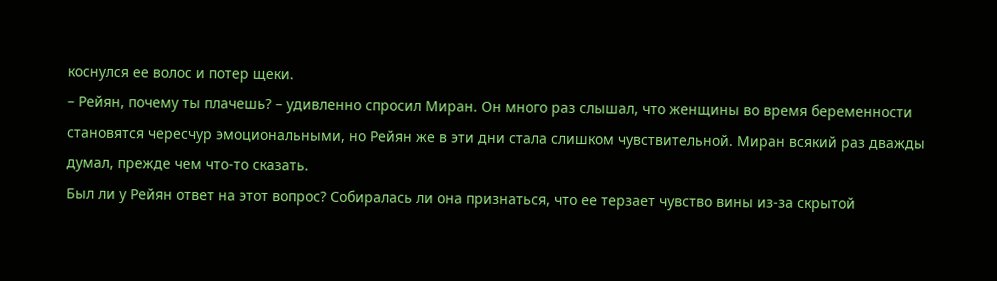коснулся ее волос и потер щеки.
– Рейян, почему ты плачешь? – удивленно спросил Миран. Он много раз слышал, что женщины во время беременности становятся чересчур эмоциональными, но Рейян же в эти дни стала слишком чувствительной. Миран всякий раз дважды думал, прежде чем что-то сказать.
Был ли у Рейян ответ на этот вопрос? Собиралась ли она признаться, что ее терзает чувство вины из-за скрытой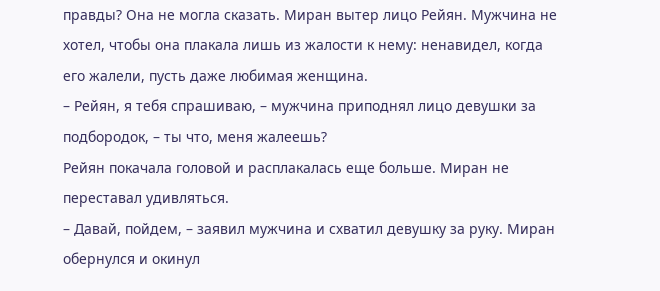правды? Она не могла сказать. Миран вытер лицо Рейян. Мужчина не хотел, чтобы она плакала лишь из жалости к нему: ненавидел, когда его жалели, пусть даже любимая женщина.
– Рейян, я тебя спрашиваю, – мужчина приподнял лицо девушки за подбородок, – ты что, меня жалеешь?
Рейян покачала головой и расплакалась еще больше. Миран не переставал удивляться.
– Давай, пойдем, – заявил мужчина и схватил девушку за руку. Миран обернулся и окинул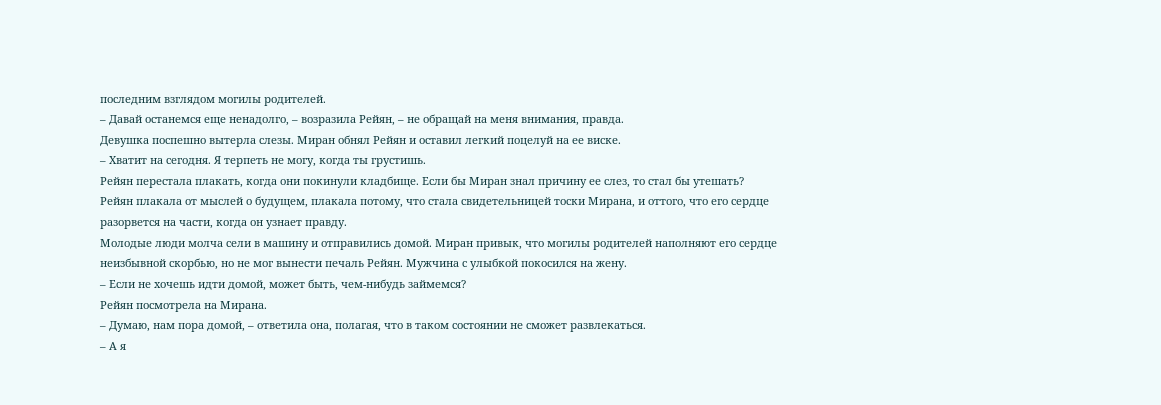последним взглядом могилы родителей.
– Давай останемся еще ненадолго, – возразила Рейян, – не обращай на меня внимания, правда.
Девушка поспешно вытерла слезы. Миран обнял Рейян и оставил легкий поцелуй на ее виске.
– Хватит на сегодня. Я терпеть не могу, когда ты грустишь.
Рейян перестала плакать, когда они покинули кладбище. Если бы Миран знал причину ее слез, то стал бы утешать? Рейян плакала от мыслей о будущем, плакала потому, что стала свидетельницей тоски Мирана, и оттого, что его сердце разорвется на части, когда он узнает правду.
Молодые люди молча сели в машину и отправились домой. Миран привык, что могилы родителей наполняют его сердце неизбывной скорбью, но не мог вынести печаль Рейян. Мужчина с улыбкой покосился на жену.
– Если не хочешь идти домой, может быть, чем-нибудь займемся?
Рейян посмотрела на Мирана.
– Думаю, нам пора домой, – ответила она, полагая, что в таком состоянии не сможет развлекаться.
– А я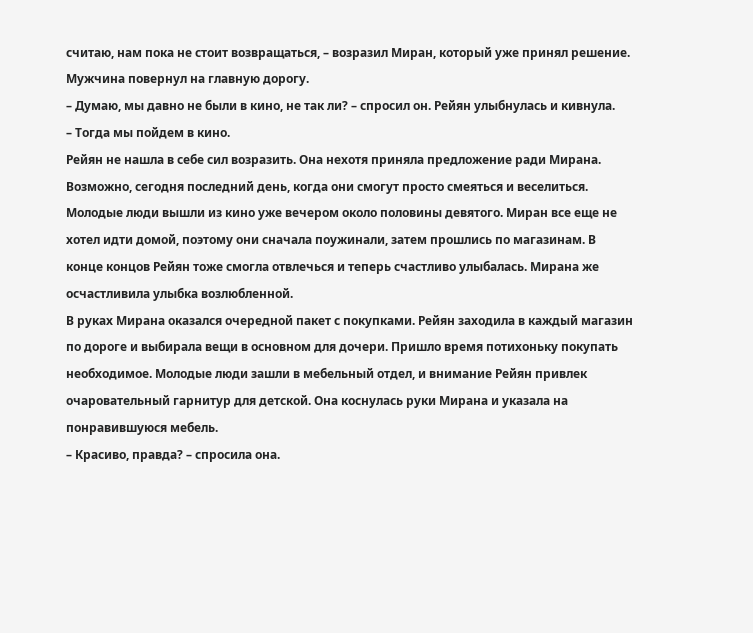считаю, нам пока не стоит возвращаться, – возразил Миран, который уже принял решение. Мужчина повернул на главную дорогу.
– Думаю, мы давно не были в кино, не так ли? – спросил он. Рейян улыбнулась и кивнула.
– Тогда мы пойдем в кино.
Рейян не нашла в себе сил возразить. Она нехотя приняла предложение ради Мирана. Возможно, сегодня последний день, когда они смогут просто смеяться и веселиться.
Молодые люди вышли из кино уже вечером около половины девятого. Миран все еще не хотел идти домой, поэтому они сначала поужинали, затем прошлись по магазинам. В конце концов Рейян тоже смогла отвлечься и теперь счастливо улыбалась. Мирана же осчастливила улыбка возлюбленной.
В руках Мирана оказался очередной пакет с покупками. Рейян заходила в каждый магазин по дороге и выбирала вещи в основном для дочери. Пришло время потихоньку покупать необходимое. Молодые люди зашли в мебельный отдел, и внимание Рейян привлек очаровательный гарнитур для детской. Она коснулась руки Мирана и указала на понравившуюся мебель.
– Красиво, правда? – спросила она.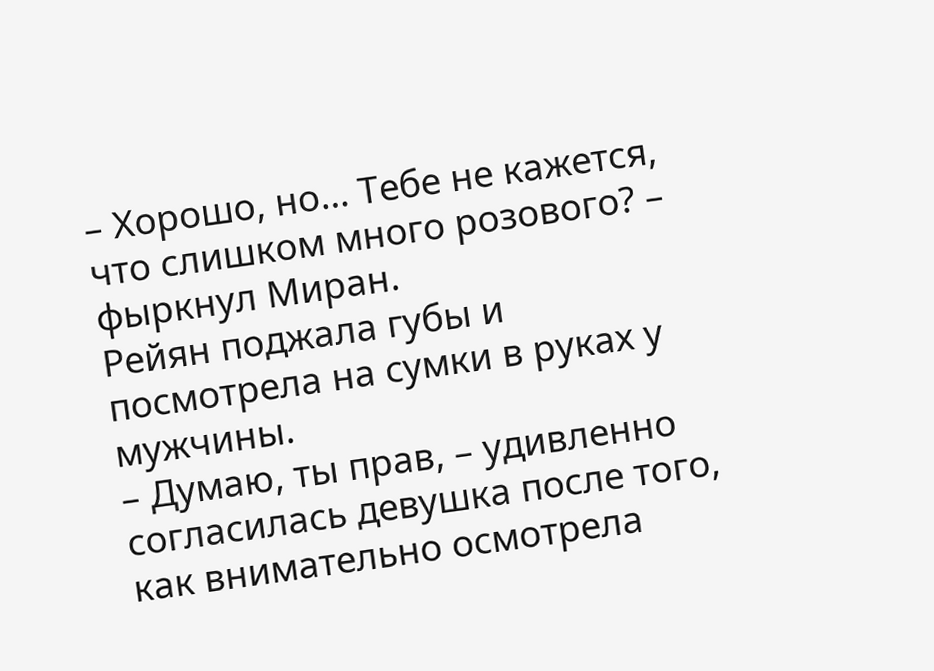– Хорошо, но… Тебе не кажется, что слишком много розового? – фыркнул Миран.
Рейян поджала губы и посмотрела на сумки в руках у мужчины.
– Думаю, ты прав, – удивленно согласилась девушка после того, как внимательно осмотрела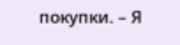покупки. – Я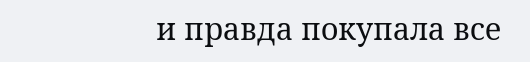и правда покупала все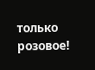только розовое!